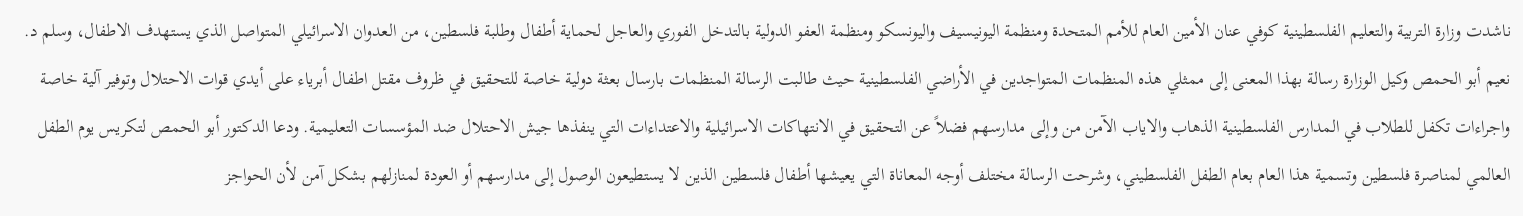ناشدت وزارة التربية والتعليم الفلسطينية كوفي عنان الأمين العام للأمم المتحدة ومنظمة اليونيسيف واليونسكو ومنظمة العفو الدولية بالتدخل الفوري والعاجل لحماية أطفال وطلبة فلسطين، من العدوان الاسرائيلي المتواصل الذي يستهدف الاطفال، وسلم د. نعيم أبو الحمص وكيل الوزارة رسالة بهذا المعنى إلى ممثلي هذه المنظمات المتواجدين في الأراضي الفلسطينية حيث طالبت الرسالة المنظمات بارسال بعثة دولية خاصة للتحقيق في ظروف مقتل اطفال أبرياء على أيدي قوات الاحتلال وتوفير آلية خاصة واجراءات تكفل للطلاب في المدارس الفلسطينية الذهاب والاياب الآمن من وإلى مدارسهم فضلاً عن التحقيق في الانتهاكات الاسرائيلية والاعتداءات التي ينفذها جيش الاحتلال ضد المؤسسات التعليمية. ودعا الدكتور أبو الحمص لتكريس يوم الطفل العالمي لمناصرة فلسطين وتسمية هذا العام بعام الطفل الفلسطيني، وشرحت الرسالة مختلف أوجه المعاناة التي يعيشها أطفال فلسطين الذين لا يستطيعون الوصول إلى مدارسهم أو العودة لمنازلهم بشكل آمن لأن الحواجز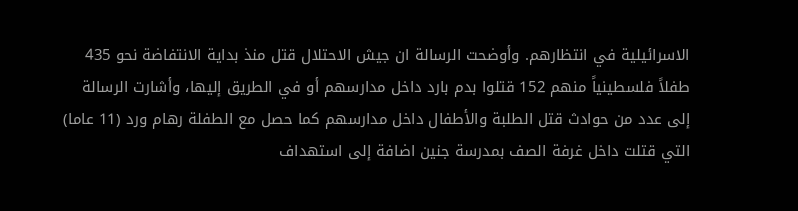الاسرائيلية في انتظارهم. وأوضحت الرسالة ان جيش الاحتلال قتل منذ بداية الانتفاضة نحو 435 طفلاً فلسطينياً منهم 152 قتلوا بدم بارد داخل مدارسهم أو في الطريق إليها، وأشارت الرسالة إلى عدد من حوادث قتل الطلبة والأطفال داخل مدارسهم كما حصل مع الطفلة رهام ورد (11 عاما) التي قتلت داخل غرفة الصف بمدرسة جنين اضافة إلى استهداف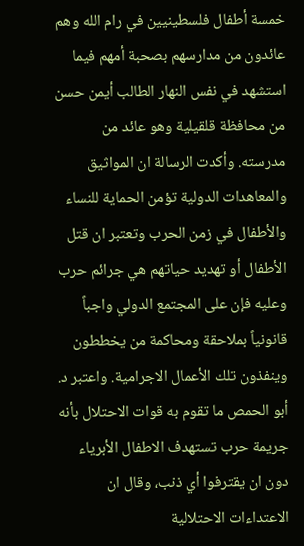خمسة أطفال فلسطينيين في رام الله وهم عائدون من مدارسهم بصحبة أمهم فيما استشهد في نفس النهار الطالب أيمن حسن من محافظة قلقيلية وهو عائد من مدرسته. وأكدت الرسالة ان المواثيق والمعاهدات الدولية تؤمن الحماية للنساء والأطفال في زمن الحرب وتعتبر ان قتل الأطفال أو تهديد حياتهم هي جرائم حرب وعليه فإن على المجتمع الدولي واجباً قانونياً بملاحقة ومحاكمة من يخططون وينفذون تلك الأعمال الاجرامية. واعتبر د. أبو الحمص ما تقوم به قوات الاحتلال بأنه جريمة حرب تستهدف الاطفال الأبرياء دون ان يقترفوا أي ذنب، وقال ان الاعتداءات الاحتلالية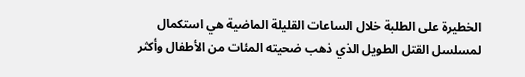الخطيرة على الطلبة خلال الساعات القليلة الماضية هي استكمال لمسلسل القتل الطويل الذي ذهب ضحيته المئات من الأطفال وأكثر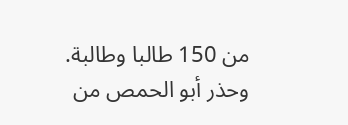من 150 طالبا وطالبة. وحذر أبو الحمص من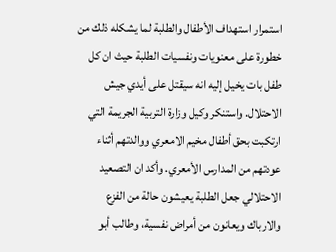استمرار استهداف الأطفال والطلبة لما يشكله ذلك من خطورة على معنويات ونفسيات الطلبة حيث ان كل طفل بات يخيل إليه انه سيقتل على أيدي جيش الاحتلال. واستنكر وكيل وزارة التربية الجريمة التي ارتكبت بحق أطفال مخيم الامعري ووالدتهم أثناء عودتهم من المدارس الأمعري. وأكد ان التصعيد الاحتلالي جعل الطلبة يعيشون حالة من الفزع والارباك ويعانون من أمراض نفسية، وطالب أبو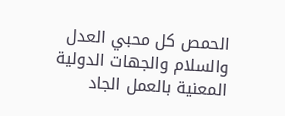الحمص كل محبي العدل والسلام والجهات الدولية المعنية بالعمل الجاد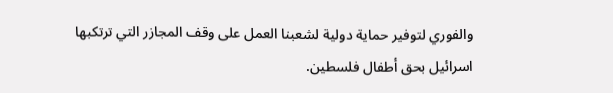والفوري لتوفير حماية دولية لشعبنا العمل على وقف المجازر التي ترتكبها اسرائيل بحق أطفال فلسطين.